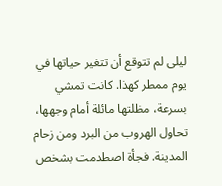ليلى لم تتوقع أن تتغير حياتها في يوم ممطر كهذا. كانت تمشي بسرعة، مظلتها مائلة أمام وجهها، تحاول الهروب من البرد ومن زحام المدينة. فجأة اصطدمت بشخص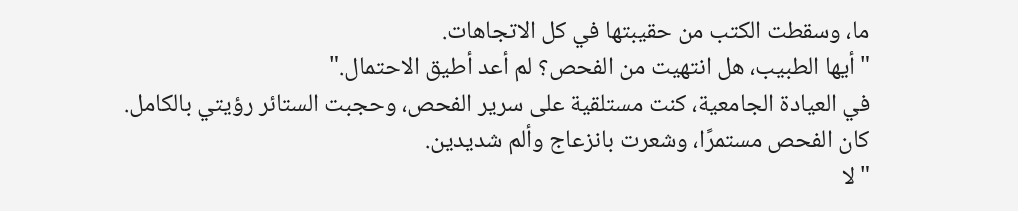ما، وسقطت الكتب من حقيبتها في كل الاتجاهات.
"أيها الطبيب، هل انتهيت من الفحص؟ لم أعد أطيق الاحتمال."
في العيادة الجامعية، كنت مستلقية على سرير الفحص، وحجبت الستائر رؤيتي بالكامل.
كان الفحص مستمرًا، وشعرت بانزعاج وألم شديدين.
"لا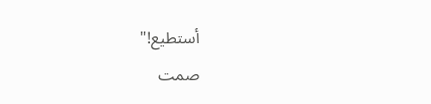أستطيع!"
صمت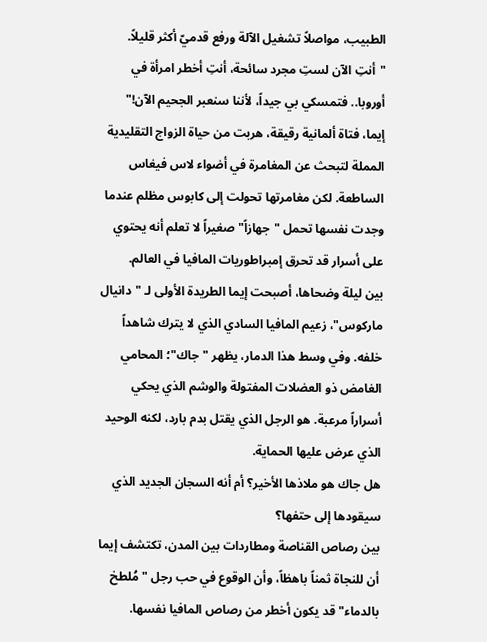الطبيب، مواصلاً تشغيل الآلة ورفع قدميّ أكثر قليلاً.
"أنتِ الآن لستِ مجرد سائحة، أنتِ أخطر امرأة في أوروبا.. فتمسكي بي جيداً، لأننا سنعبر الجحيم الآن!"
إيما، فتاة ألمانية رقيقة، هربت من حياة الزواج التقليدية المملة لتبحث عن المغامرة في أضواء لاس فيغاس الساطعة. لكن مغامرتها تحولت إلى كابوس مظلم عندما وجدت نفسها تحمل "جهازاً" صغيراً لا تعلم أنه يحتوي على أسرار قد تحرق إمبراطوريات المافيا في العالم.
بين ليلة وضحاها، أصبحت إيما الطريدة الأولى لـ "دانيال ماركوس"، زعيم المافيا السادي الذي لا يترك شاهداً خلفه. وفي وسط هذا الدمار، يظهر "جاك"؛ المحامي الغامض ذو العضلات المفتولة والوشم الذي يحكي أسراراً مرعبة. هو الرجل الذي يقتل بدم بارد، لكنه الوحيد الذي عرض عليها الحماية.
هل جاك هو ملاذها الأخير؟ أم أنه السجان الجديد الذي سيقودها إلى حتفها؟
بين رصاص القناصة ومطاردات بين المدن، تكتشف إيما أن للنجاة ثمناً باهظاً، وأن الوقوع في حب رجل "مُلطخ بالدماء" قد يكون أخطر من رصاص المافيا نفسها.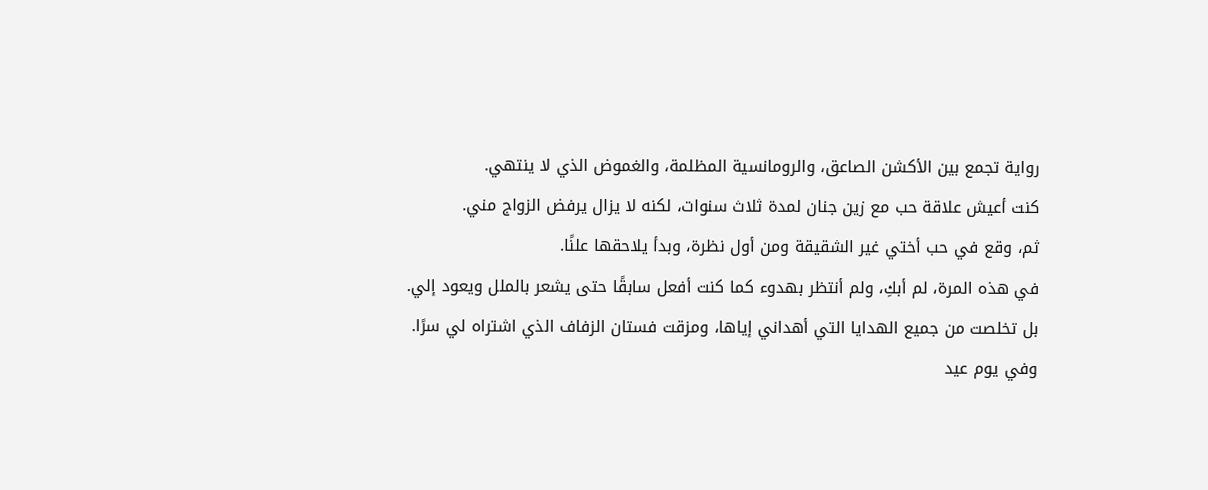رواية تجمع بين الأكشن الصاعق، والرومانسية المظلمة، والغموض الذي لا ينتهي.
كنت أعيش علاقة حب مع زين جنان لمدة ثلاث سنوات، لكنه لا يزال يرفض الزواج مني.
ثم، وقع في حب أختي غير الشقيقة ومن أول نظرة، وبدأ يلاحقها علنًا.
في هذه المرة، لم أبكِ، ولم أنتظر بهدوء كما كنت أفعل سابقًا حتى يشعر بالملل ويعود إلي.
بل تخلصت من جميع الهدايا التي أهداني إياها، ومزقت فستان الزفاف الذي اشتراه لي سرًا.
وفي يوم عيد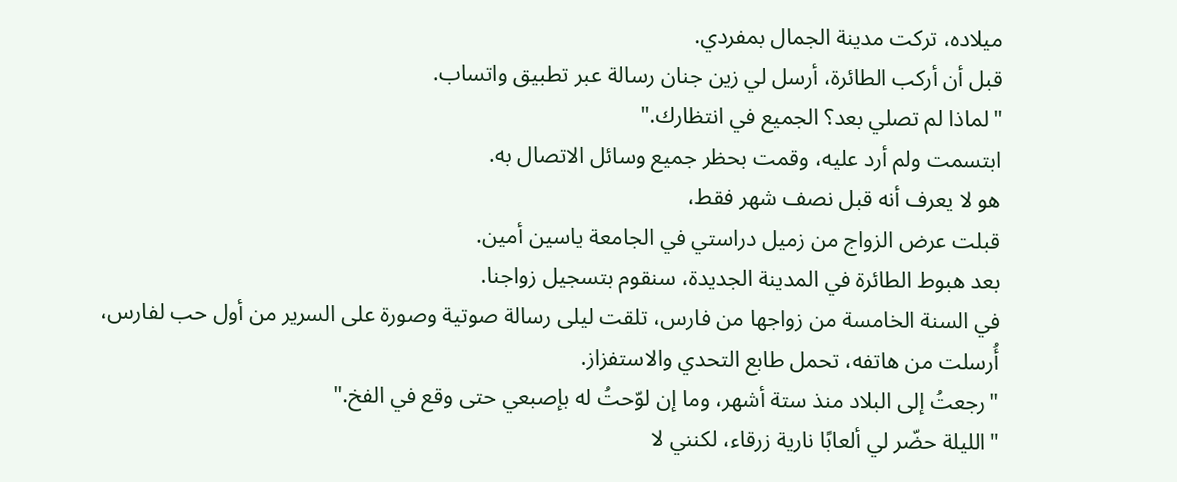ميلاده، تركت مدينة الجمال بمفردي.
قبل أن أركب الطائرة، أرسل لي زين جنان رسالة عبر تطبيق واتساب.
"لماذا لم تصلي بعد؟ الجميع في انتظارك."
ابتسمت ولم أرد عليه، وقمت بحظر جميع وسائل الاتصال به.
هو لا يعرف أنه قبل نصف شهر فقط،
قبلت عرض الزواج من زميل دراستي في الجامعة ياسين أمين.
بعد هبوط الطائرة في المدينة الجديدة، سنقوم بتسجيل زواجنا.
في السنة الخامسة من زواجها من فارس، تلقت ليلى رسالة صوتية وصورة على السرير من أول حب لفارس، أُرسلت من هاتفه، تحمل طابع التحدي والاستفزاز.
"رجعتُ إلى البلاد منذ ستة أشهر، وما إن لوّحتُ له بإصبعي حتى وقع في الفخ."
"الليلة حضّر لي ألعابًا نارية زرقاء، لكنني لا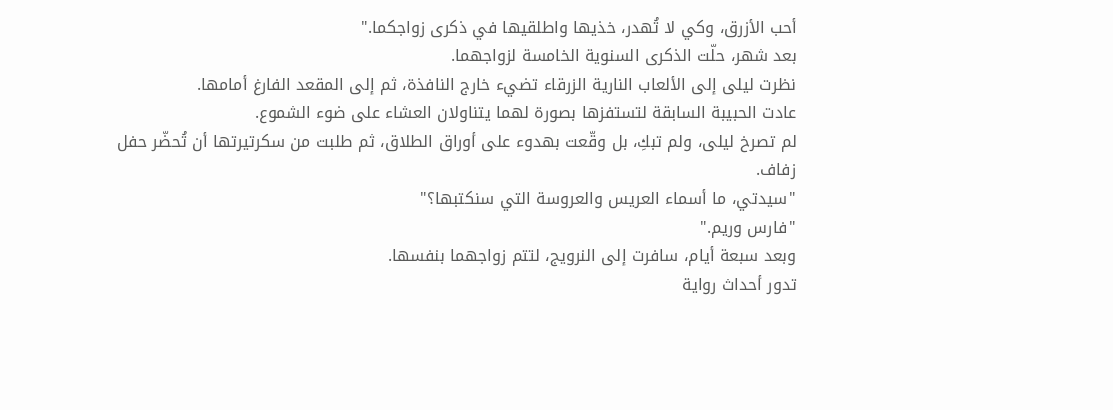أحب الأزرق، وكي لا تُهدر، خذيها واطلقيها في ذكرى زواجكما."
بعد شهر، حلّت الذكرى السنوية الخامسة لزواجهما.
نظرت ليلى إلى الألعاب النارية الزرقاء تضيء خارج النافذة، ثم إلى المقعد الفارغ أمامها.
عادت الحبيبة السابقة لتستفزها بصورة لهما يتناولان العشاء على ضوء الشموع.
لم تصرخ ليلى، ولم تبكِ، بل وقّعت بهدوء على أوراق الطلاق، ثم طلبت من سكرتيرتها أن تُحضّر حفل زفاف.
"سيدتي، ما أسماء العريس والعروسة التي سنكتبها؟"
"فارس وريم."
وبعد سبعة أيام، سافرت إلى النرويج، لتتم زواجهما بنفسها.
تدور أحداث رواية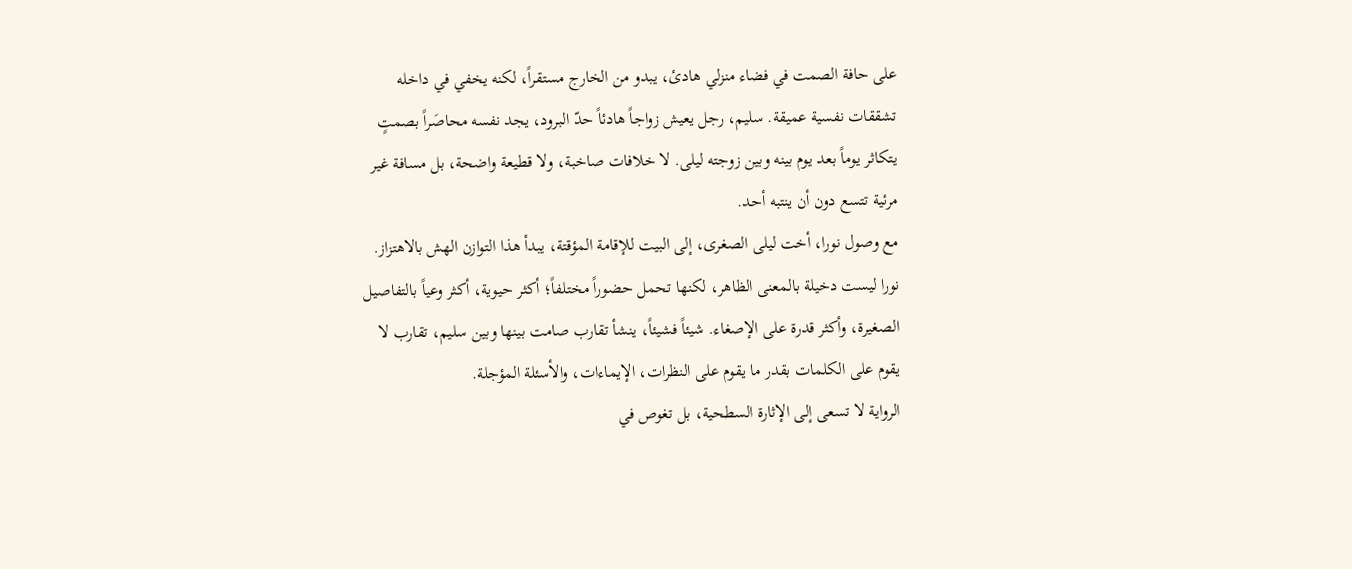على حافة الصمت في فضاء منزلي هادئ، يبدو من الخارج مستقراً، لكنه يخفي في داخله تشققات نفسية عميقة. سليم، رجل يعيش زواجاً هادئاً حدّ البرود، يجد نفسه محاصَراً بصمتٍ يتكاثر يوماً بعد يوم بينه وبين زوجته ليلى. لا خلافات صاخبة، ولا قطيعة واضحة، بل مسافة غير مرئية تتسع دون أن ينتبه أحد.
مع وصول نورا، أخت ليلى الصغرى، إلى البيت للإقامة المؤقتة، يبدأ هذا التوازن الهش بالاهتزاز. نورا ليست دخيلة بالمعنى الظاهر، لكنها تحمل حضوراً مختلفاً؛ أكثر حيوية، أكثر وعياً بالتفاصيل الصغيرة، وأكثر قدرة على الإصغاء. شيئاً فشيئاً، ينشأ تقارب صامت بينها وبين سليم، تقارب لا يقوم على الكلمات بقدر ما يقوم على النظرات، الإيماءات، والأسئلة المؤجلة.
الرواية لا تسعى إلى الإثارة السطحية، بل تغوص في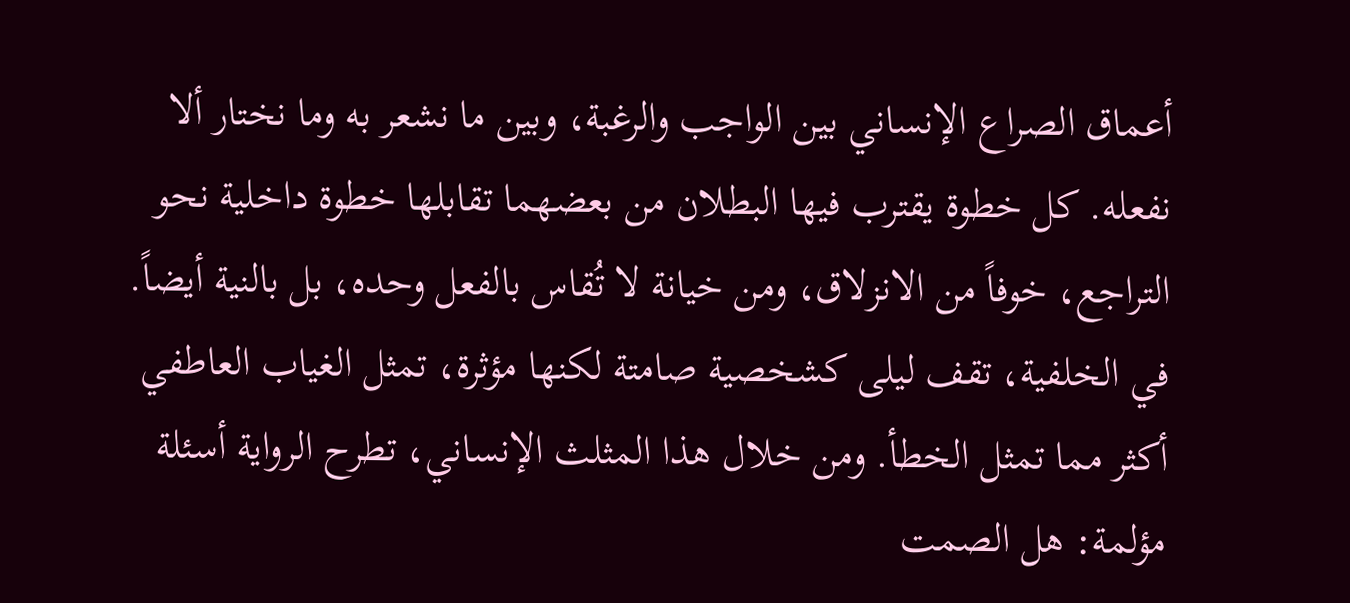أعماق الصراع الإنساني بين الواجب والرغبة، وبين ما نشعر به وما نختار ألا نفعله. كل خطوة يقترب فيها البطلان من بعضهما تقابلها خطوة داخلية نحو التراجع، خوفاً من الانزلاق، ومن خيانة لا تُقاس بالفعل وحده، بل بالنية أيضاً.
في الخلفية، تقف ليلى كشخصية صامتة لكنها مؤثرة، تمثل الغياب العاطفي أكثر مما تمثل الخطأ. ومن خلال هذا المثلث الإنساني، تطرح الرواية أسئلة مؤلمة: هل الصمت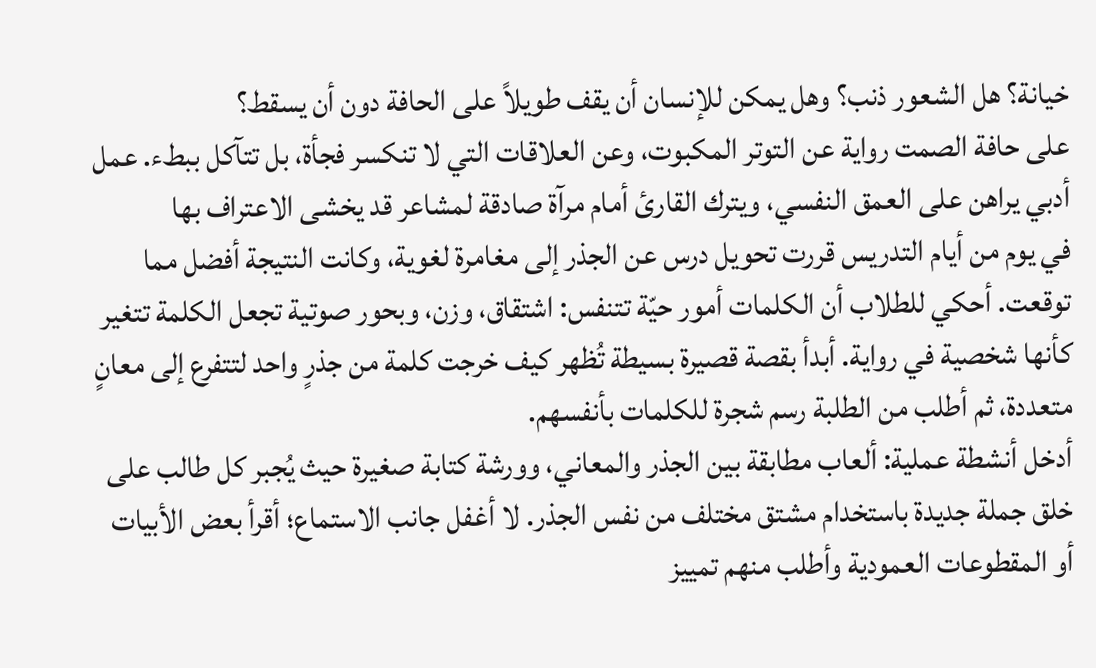خيانة؟ هل الشعور ذنب؟ وهل يمكن للإنسان أن يقف طويلاً على الحافة دون أن يسقط؟
على حافة الصمت رواية عن التوتر المكبوت، وعن العلاقات التي لا تنكسر فجأة، بل تتآكل ببطء. عمل أدبي يراهن على العمق النفسي، ويترك القارئ أمام مرآة صادقة لمشاعر قد يخشى الاعتراف بها
في يوم من أيام التدريس قررت تحويل درس عن الجذر إلى مغامرة لغوية، وكانت النتيجة أفضل مما توقعت. أحكي للطلاب أن الكلمات أمور حيّة تتنفس: اشتقاق، وزن، وبحور صوتية تجعل الكلمة تتغير كأنها شخصية في رواية. أبدأ بقصة قصيرة بسيطة تُظهر كيف خرجت كلمة من جذرٍ واحد لتتفرع إلى معانٍ متعددة، ثم أطلب من الطلبة رسم شجرة للكلمات بأنفسهم.
أدخل أنشطة عملية: ألعاب مطابقة بين الجذر والمعاني، وورشة كتابة صغيرة حيث يُجبر كل طالب على خلق جملة جديدة باستخدام مشتق مختلف من نفس الجذر. لا أغفل جانب الاستماع؛ أقرأ بعض الأبيات أو المقطوعات العمودية وأطلب منهم تمييز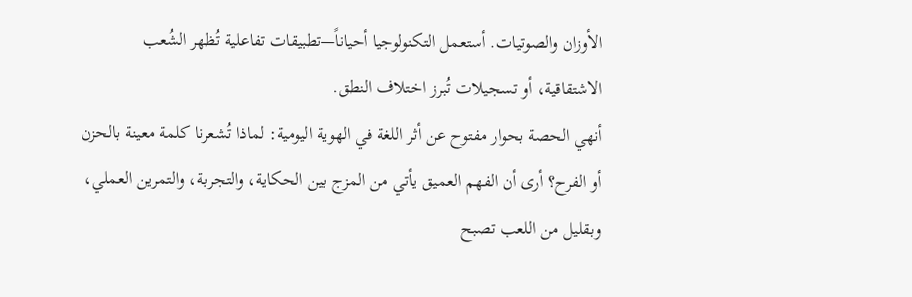الأوزان والصوتيات. أستعمل التكنولوجيا أحياناً—تطبيقات تفاعلية تُظهر الشُعب الاشتقاقية، أو تسجيلات تُبرز اختلاف النطق.
أنهي الحصة بحوار مفتوح عن أثر اللغة في الهوية اليومية: لماذا تُشعرنا كلمة معينة بالحزن أو الفرح؟ أرى أن الفهم العميق يأتي من المزج بين الحكاية، والتجربة، والتمرين العملي، وبقليل من اللعب تصبح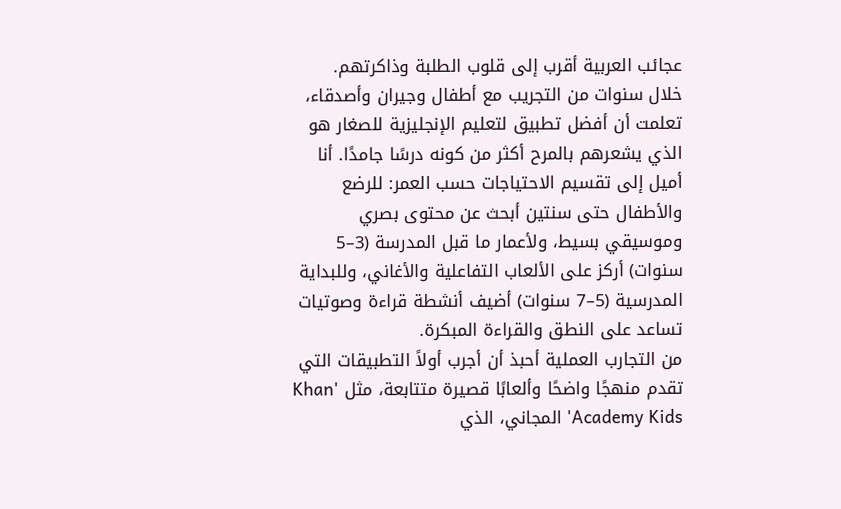عجائب العربية أقرب إلى قلوب الطلبة وذاكرتهم.
خلال سنوات من التجريب مع أطفال وجيران وأصدقاء، تعلمت أن أفضل تطبيق لتعليم الإنجليزية للصغار هو الذي يشعرهم بالمرح أكثر من كونه درسًا جامدًا. أنا أميل إلى تقسيم الاحتياجات حسب العمر: للرضع والأطفال حتى سنتين أبحث عن محتوى بصري وموسيقي بسيط، ولأعمار ما قبل المدرسة (3–5 سنوات) أركز على الألعاب التفاعلية والأغاني، وللبداية المدرسية (5–7 سنوات) أضيف أنشطة قراءة وصوتيات تساعد على النطق والقراءة المبكرة.
من التجارب العملية أحبذ أن أجرب أولاً التطبيقات التي تقدم منهجًا واضحًا وألعابًا قصيرة متتابعة، مثل 'Khan Academy Kids' المجاني، الذي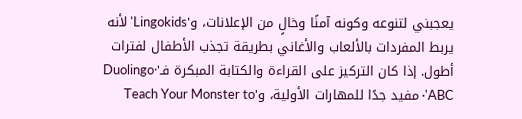يعجبني لتنوعه وكونه آمنًا وخالٍ من الإعلانات، و'Lingokids' لأنه يربط المفردات بالألعاب والأغاني بطريقة تجذب الأطفال لفترات أطول. إذا كان التركيز على القراءة والكتابة المبكرة فـ'·Duolingo ABC'· مفيد جدًا للمهارات الأولية، و'Teach Your Monster to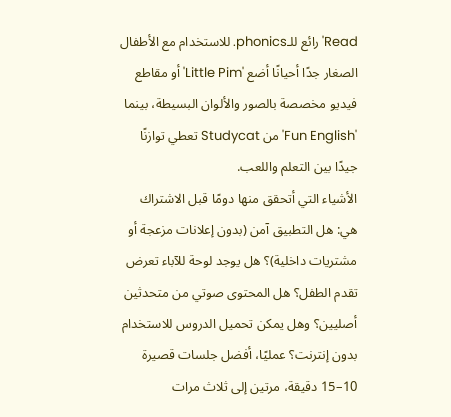Read' رائع للـphonics. للاستخدام مع الأطفال الصغار جدًا أحيانًا أضع 'Little Pim' أو مقاطع فيديو مخصصة بالصور والألوان البسيطة، بينما 'Fun English' من Studycat تعطي توازنًا جيدًا بين التعلم واللعب.
الأشياء التي أتحقق منها دومًا قبل الاشتراك هي: هل التطبيق آمن (بدون إعلانات مزعجة أو مشتريات داخلية)؟ هل يوجد لوحة للآباء تعرض تقدم الطفل؟ هل المحتوى صوتي من متحدثين أصليين؟ وهل يمكن تحميل الدروس للاستخدام بدون إنترنت؟ عمليًا، أفضل جلسات قصيرة 10–15 دقيقة، مرتين إلى ثلاث مرات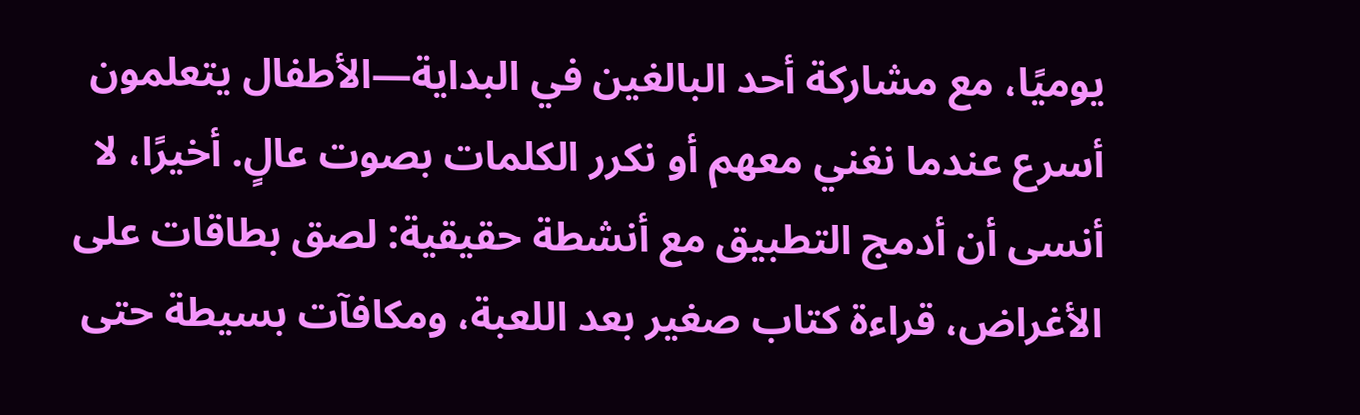يوميًا، مع مشاركة أحد البالغين في البداية—الأطفال يتعلمون أسرع عندما نغني معهم أو نكرر الكلمات بصوت عالٍ. أخيرًا، لا أنسى أن أدمج التطبيق مع أنشطة حقيقية: لصق بطاقات على الأغراض، قراءة كتاب صغير بعد اللعبة، ومكافآت بسيطة حتى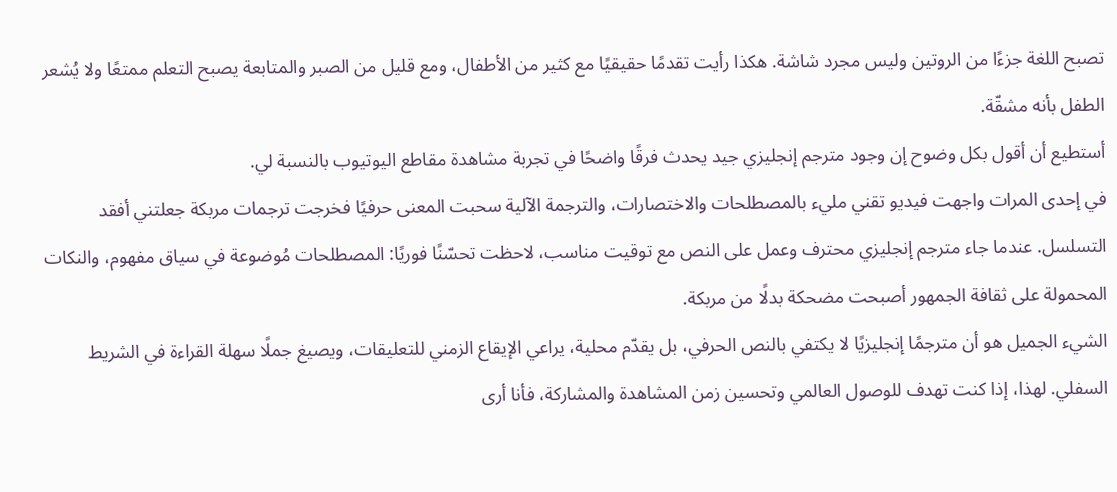تصبح اللغة جزءًا من الروتين وليس مجرد شاشة. هكذا رأيت تقدمًا حقيقيًا مع كثير من الأطفال، ومع قليل من الصبر والمتابعة يصبح التعلم ممتعًا ولا يُشعر الطفل بأنه مشقّة.
أستطيع أن أقول بكل وضوح إن وجود مترجم إنجليزي جيد يحدث فرقًا واضحًا في تجربة مشاهدة مقاطع اليوتيوب بالنسبة لي.
في إحدى المرات واجهت فيديو تقني مليء بالمصطلحات والاختصارات، والترجمة الآلية سحبت المعنى حرفيًا فخرجت ترجمات مربكة جعلتني أفقد التسلسل. عندما جاء مترجم إنجليزي محترف وعمل على النص مع توقيت مناسب، لاحظت تحسّنًا فوريًا: المصطلحات مُوضوعة في سياق مفهوم، والنكات المحمولة على ثقافة الجمهور أصبحت مضحكة بدلًا من مربكة.
الشيء الجميل هو أن مترجمًا إنجليزيًا لا يكتفي بالنص الحرفي، بل يقدّم محلية، يراعي الإيقاع الزمني للتعليقات، ويصيغ جملًا سهلة القراءة في الشريط السفلي. لهذا، إذا كنت تهدف للوصول العالمي وتحسين زمن المشاهدة والمشاركة، فأنا أرى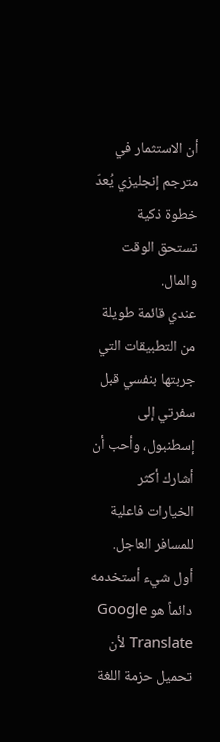أن الاستثمار في مترجم إنجليزي يُعدّ خطوة ذكية تستحق الوقت والمال.
عندي قائمة طويلة من التطبيقات التي جربتها بنفسي قبل سفرتي إلى إسطنبول، وأحب أن أشارك أكثر الخيارات فاعلية للمسافر العاجل.
أول شيء أستخدمه دائماً هو Google Translate لأن تحميل حزمة اللغة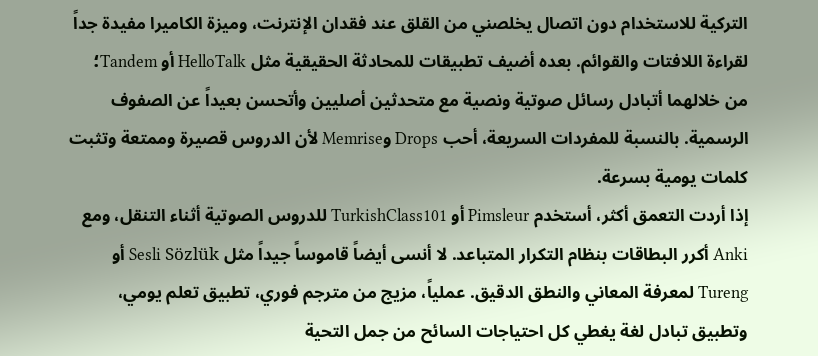التركية للاستخدام دون اتصال يخلصني من القلق عند فقدان الإنترنت، وميزة الكاميرا مفيدة جداً لقراءة اللافتات والقوائم. بعده أضيف تطبيقات للمحادثة الحقيقية مثل HelloTalk أو Tandem؛ من خلالهما أتبادل رسائل صوتية ونصية مع متحدثين أصليين وأتحسن بعيداً عن الصفوف الرسمية. بالنسبة للمفردات السريعة، أحب Drops وMemrise لأن الدروس قصيرة وممتعة وتثبت كلمات يومية بسرعة.
إذا أردت التعمق أكثر، أستخدم Pimsleur أو TurkishClass101 للدروس الصوتية أثناء التنقل، ومع Anki أكرر البطاقات بنظام التكرار المتباعد. لا أنسى أيضاً قاموساً جيداً مثل Sesli Sözlük أو Tureng لمعرفة المعاني والنطق الدقيق. عملياً، مزيج من مترجم فوري، تطبيق تعلم يومي، وتطبيق تبادل لغة يغطي كل احتياجات السائح من جمل التحية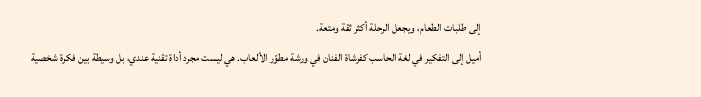إلى طلبات الطعام، ويجعل الرحلة أكثر ثقة ومتعة.
أميل إلى التفكير في لغة الحاسب كفرشاة الفنان في ورشة مطوّر الألعاب. هي ليست مجرد أداة تقنية عندي، بل وسيطة بين فكرة شخصية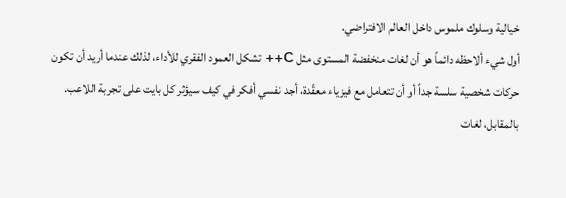خيالية وسلوك ملموس داخل العالم الافتراضي.
أول شيء ألاحظه دائماً هو أن لغات منخفضة المستوى مثل C++ تشكل العمود الفقري للأداء، لذلك عندما أريد أن تكون حركات شخصية سلسة جداً أو أن تتعامل مع فيزياء معقّدة، أجد نفسي أفكر في كيف سيؤثر كل بايت على تجربة اللاعب. بالمقابل، لغات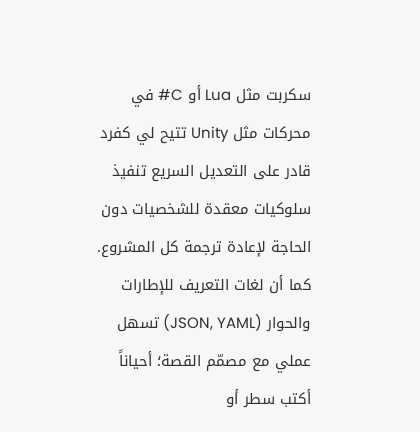سكربت مثل Lua أو C# في محركات مثل Unity تتيح لي كفرد قادر على التعديل السريع تنفيذ سلوكيات معقدة للشخصيات دون الحاجة لإعادة ترجمة كل المشروع.
كما أن لغات التعريف للإطارات والحوار (JSON, YAML) تسهل عملي مع مصمّم القصة؛ أحياناً أكتب سطر أو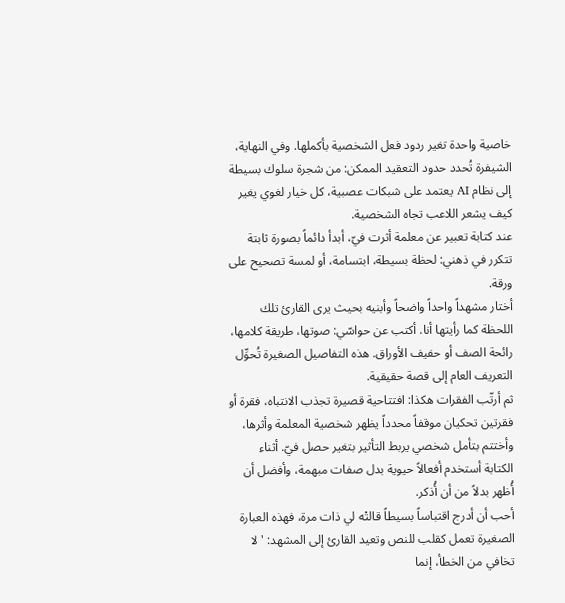خاصية واحدة تغير ردود فعل الشخصية بأكملها. وفي النهاية، الشيفرة تُحدد حدود التعقيد الممكن: من شجرة سلوك بسيطة إلى نظام AI يعتمد على شبكات عصبية، كل خيار لغوي يغير كيف يشعر اللاعب تجاه الشخصية.
عند كتابة تعبير عن معلمة أثرت فيّ، أبدأ دائماً بصورة ثابتة تتكرر في ذهني: لحظة بسيطة، ابتسامة، أو لمسة تصحيح على ورقة.
أختار مشهداً واحداً واضحاً وأبنيه بحيث يرى القارئ تلك اللحظة كما رأيتها أنا. أكتب عن حواسّي: صوتها، طريقة كلامها، رائحة الصف أو حفيف الأوراق. هذه التفاصيل الصغيرة تُحوِّل التعريف العام إلى قصة حقيقية.
ثم أرتّب الفقرات هكذا: افتتاحية قصيرة تجذب الانتباه، فقرة أو فقرتين تحكيان موقفاً محدداً يظهر شخصية المعلمة وأثرها، وأختتم بتأمل شخصي يربط التأثير بتغير حصل فيّ. أثناء الكتابة أستخدم أفعالاً حيوية بدل صفات مبهمة، وأفضل أن أُظهر بدلاً من أن أُذكر.
أحب أن أدرج اقتباساً بسيطاً قالتْه لي ذات مرة، فهذه العبارة الصغيرة تعمل كقلب للنص وتعيد القارئ إلى المشهد: 'لا تخافي من الخطأ، إنما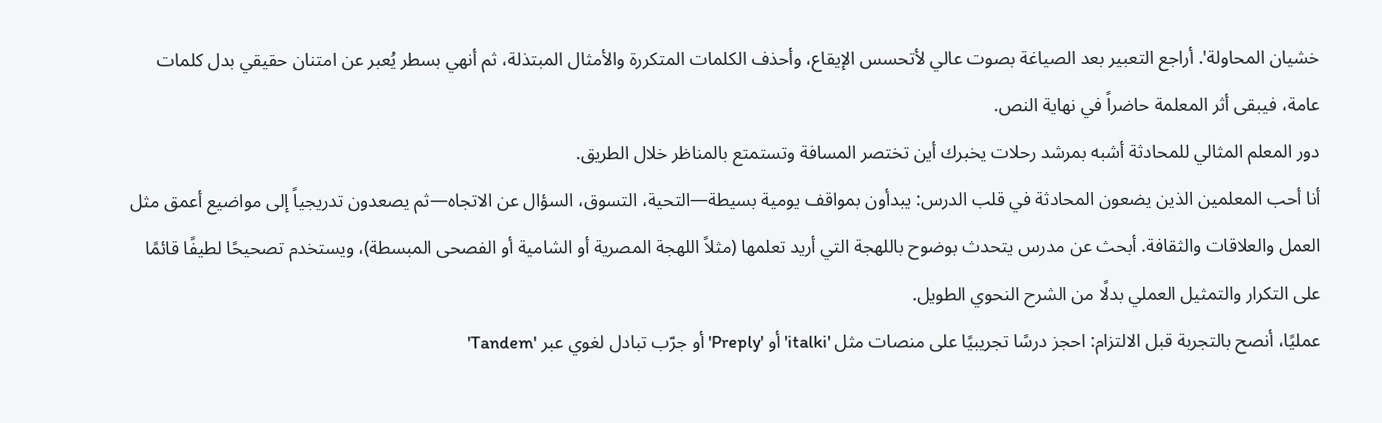خشيان المحاولة'. أراجع التعبير بعد الصياغة بصوت عالي لأتحسس الإيقاع، وأحذف الكلمات المتكررة والأمثال المبتذلة، ثم أنهي بسطر يُعبر عن امتنان حقيقي بدل كلمات عامة، فيبقى أثر المعلمة حاضراً في نهاية النص.
دور المعلم المثالي للمحادثة أشبه بمرشد رحلات يخبرك أين تختصر المسافة وتستمتع بالمناظر خلال الطريق.
أنا أحب المعلمين الذين يضعون المحادثة في قلب الدرس: يبدأون بمواقف يومية بسيطة—التحية، التسوق، السؤال عن الاتجاه—ثم يصعدون تدريجياً إلى مواضيع أعمق مثل العمل والعلاقات والثقافة. أبحث عن مدرس يتحدث بوضوح باللهجة التي أريد تعلمها (مثلاً اللهجة المصرية أو الشامية أو الفصحى المبسطة)، ويستخدم تصحيحًا لطيفًا قائمًا على التكرار والتمثيل العملي بدلًا من الشرح النحوي الطويل.
عمليًا، أنصح بالتجربة قبل الالتزام: احجز درسًا تجريبيًا على منصات مثل 'italki' أو 'Preply' أو جرّب تبادل لغوي عبر 'Tandem'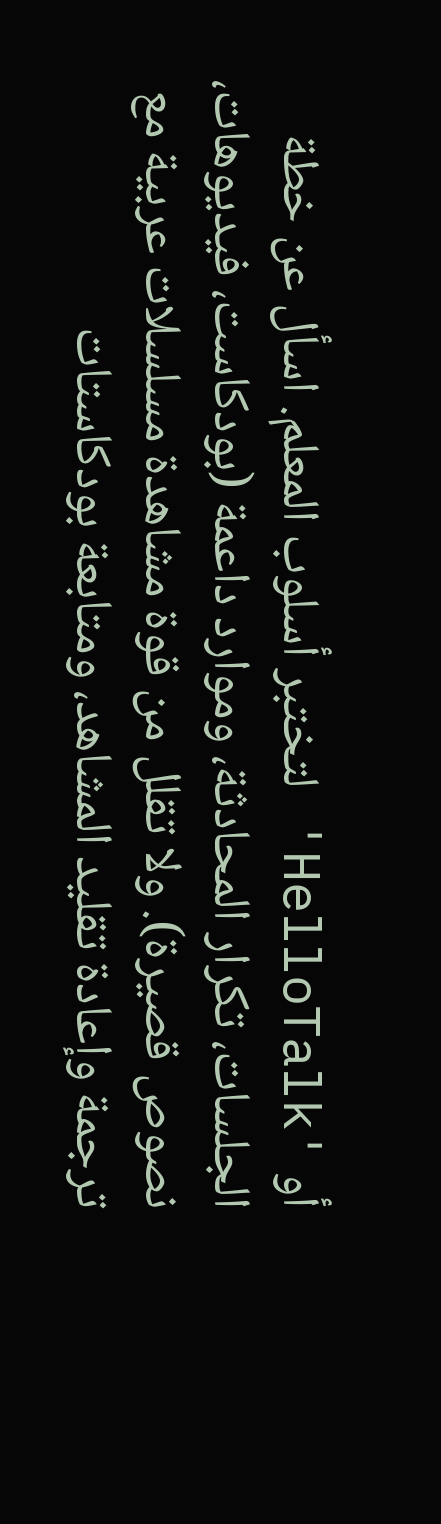أو 'HelloTalk' لتختبر أسلوب المعلم. اسأل عن خطة الجلسات، تكرار المحادثة، وموارد داعمة (بودكاست، فيديوهات، نصوص قصيرة). ولا تقلل من قوة مشاهدة مسلسلات عربية مع ترجمة وإعادة تقليد المشاهد، ومتابعة بودكاستات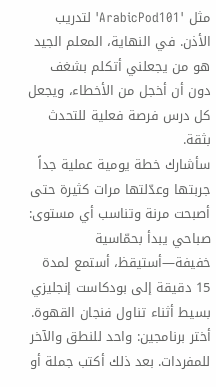مثل 'ArabicPod101' لتدريب الأذن. في النهاية، المعلم الجيد هو من يجعلني أتكلم بشغف دون أن أخجل من الأخطاء، ويجعل كل درس فرصة فعلية للتحدث بثقة.
سأشارك خطة يومية عملية جداً جربتها وعدّلتها مرات كثيرة حتى أصبحت مرنة وتناسب أي مستوى: صباحي يبدأ بحمّاسية خفيفة—أستيقظ، أستمع لمدة 15 دقيقة إلى بودكاست إنجليزي بسيط أثناء تناول فنجان القهوة. أختر برنامجين: واحد للنطق والآخر للمفردات. بعد ذلك أكتب جملة أو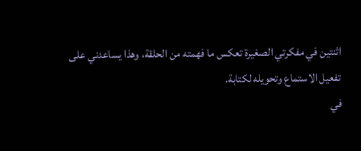اثنتين في مفكرتي الصغيرة تعكس ما فهمته من الحلقة، وهذا يساعدني على تفعيل الاستماع وتحويله لكتابة.
في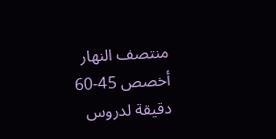منتصف النهار أخصص 45-60 دقيقة لدروس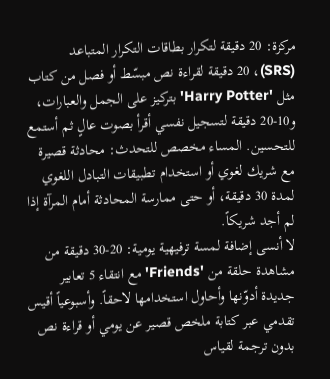مركزة: 20 دقيقة لتكرار بطاقات التكرار المتباعد (SRS)، 20 دقيقة لقراءة نص مبسّط أو فصل من كتاب مثل 'Harry Potter' بتركيز على الجمل والعبارات، و10-20 دقيقة لتسجيل نفسي أقرأ بصوت عالٍ ثم أستمع للتحسين. المساء مخصص للتحدث: محادثة قصيرة مع شريك لغوي أو استخدام تطبيقات التبادل اللغوي لمدة 30 دقيقة، أو حتى ممارسة المحادثة أمام المرآة إذا لم أجد شريكاً.
لا أنسى إضافة لمسة ترفيهية يومية: 20-30 دقيقة من مشاهدة حلقة من 'Friends' مع انتقاء 5 تعابير جديدة أدوّنها وأحاول استخدامها لاحقاً. وأسبوعياً أقيس تقدمي عبر كتابة ملخص قصير عن يومي أو قراءة نص بدون ترجمة لقياس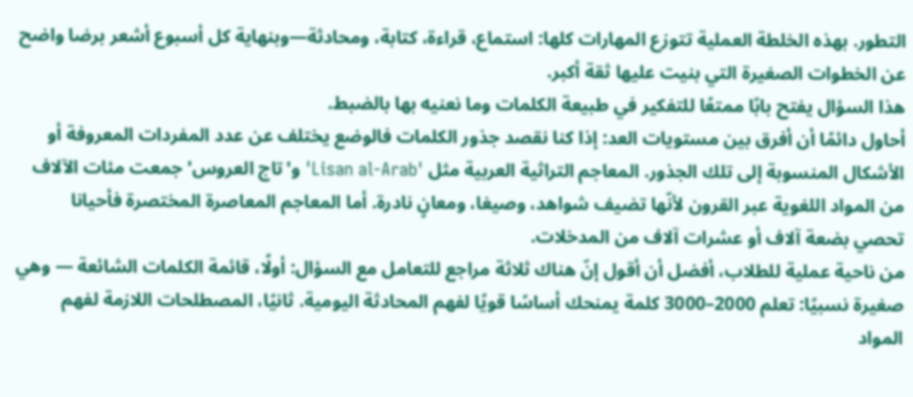التطور. بهذه الخلطة العملية تتوزع المهارات كلها: استماع، قراءة، كتابة، ومحادثة—وبنهاية كل أسبوع أشعر برضا واضح عن الخطوات الصغيرة التي بنيت عليها ثقة أكبر.
هذا السؤال يفتح بابًا ممتعًا للتفكير في طبيعة الكلمات وما نعنيه بها بالضبط.
أحاول دائمًا أن أفرق بين مستويات العد: إذا كنا نقصد جذور الكلمات فالوضع يختلف عن عدد المفردات المعروفة أو الأشكال المنسوبة إلى تلك الجذور. المعاجم التراثية العربية مثل 'Lisan al-Arab' و'تاج العروس' جمعت مئات الآلاف من المواد اللغوية عبر القرون لأنّها تضيف شواهد، وصيغا، ومعانٍ نادرة. أما المعاجم المعاصرة المختصرة فأحيانا تحصي بضعة آلاف أو عشرات آلاف من المدخلات.
من ناحية عملية للطلاب، أفضل أن أقول إنّ هناك ثلاثة مراجع للتعامل مع السؤال: أولًا، قائمة الكلمات الشائعة — وهي صغيرة نسبيًا: تعلم 2000–3000 كلمة يمنحك أساسًا قويًا لفهم المحادثة اليومية. ثانيًا، المصطلحات اللازمة لفهم المواد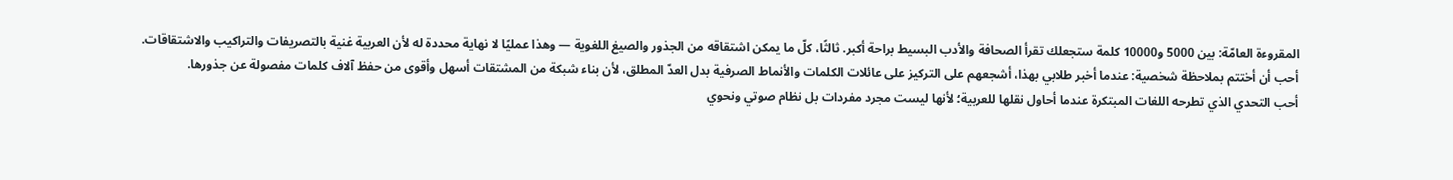المقروءة العامّة: بين 5000 و10000 كلمة ستجعلك تقرأ الصحافة والأدب البسيط براحة أكبر. ثالثًا، كلّ ما يمكن اشتقاقه من الجذور والصيغ اللغوية — وهذا عمليًا لا نهاية محددة له لأن العربية غنية بالتصريفات والتراكيب والاشتقاقات.
أحب أن أختتم بملاحظة شخصية: عندما أخبر طلابي بهذا، أشجعهم على التركيز على عائلات الكلمات والأنماط الصرفية بدل العدّ المطلق، لأن بناء شبكة من المشتقات أسهل وأقوى من حفظ آلاف كلمات مفصولة عن جذورها.
أحب التحدي الذي تطرحه اللغات المبتكرة عندما أحاول نقلها للعربية؛ لأنها ليست مجرد مفردات بل نظام صوتي ونحوي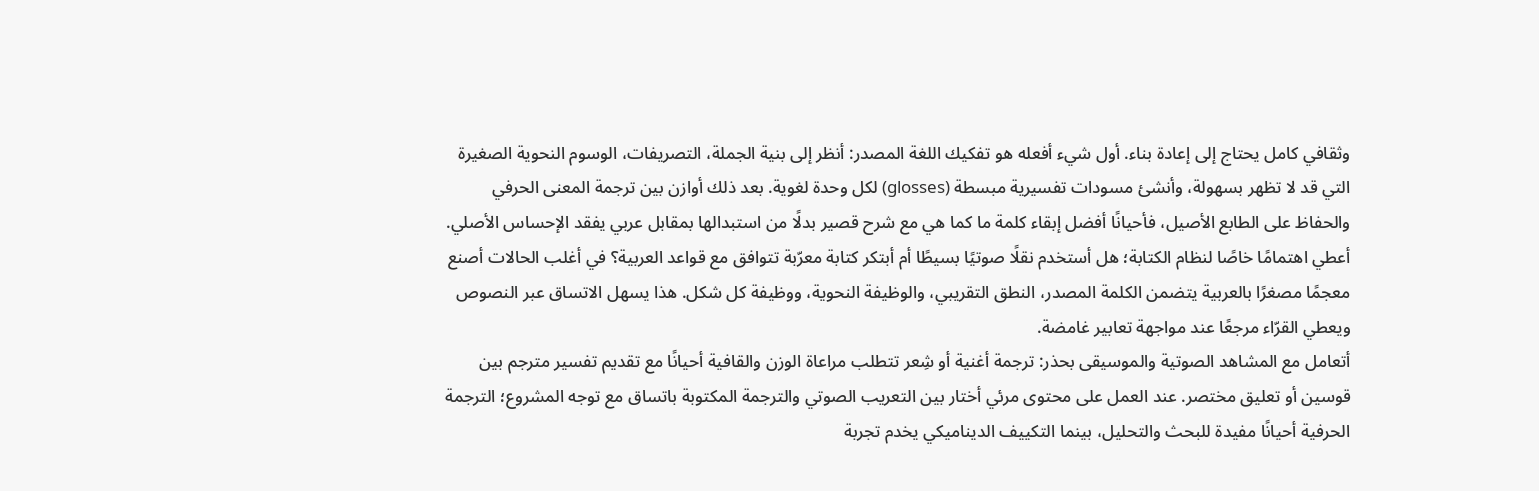وثقافي كامل يحتاج إلى إعادة بناء. أول شيء أفعله هو تفكيك اللغة المصدر: أنظر إلى بنية الجملة، التصريفات، الوسوم النحوية الصغيرة التي قد لا تظهر بسهولة، وأنشئ مسودات تفسيرية مبسطة (glosses) لكل وحدة لغوية. بعد ذلك أوازن بين ترجمة المعنى الحرفي والحفاظ على الطابع الأصيل، فأحيانًا أفضل إبقاء كلمة ما كما هي مع شرح قصير بدلًا من استبدالها بمقابل عربي يفقد الإحساس الأصلي.
أعطي اهتمامًا خاصًا لنظام الكتابة؛ هل أستخدم نقلًا صوتيًا بسيطًا أم أبتكر كتابة معرّبة تتوافق مع قواعد العربية؟ في أغلب الحالات أصنع معجمًا مصغرًا بالعربية يتضمن الكلمة المصدر، النطق التقريبي، والوظيفة النحوية، ووظيفة كل شكل. هذا يسهل الاتساق عبر النصوص ويعطي القرّاء مرجعًا عند مواجهة تعابير غامضة.
أتعامل مع المشاهد الصوتية والموسيقى بحذر: ترجمة أغنية أو شِعر تتطلب مراعاة الوزن والقافية أحيانًا مع تقديم تفسير مترجم بين قوسين أو تعليق مختصر. عند العمل على محتوى مرئي أختار بين التعريب الصوتي والترجمة المكتوبة باتساق مع توجه المشروع؛ الترجمة الحرفية أحيانًا مفيدة للبحث والتحليل، بينما التكييف الديناميكي يخدم تجربة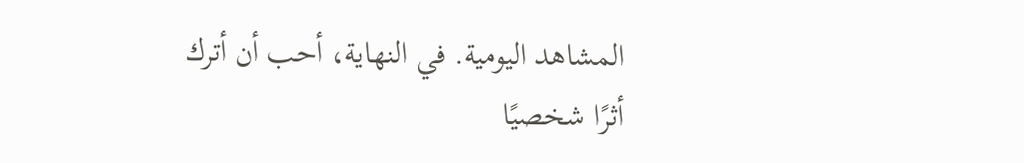المشاهد اليومية. في النهاية، أحب أن أترك أثرًا شخصيًا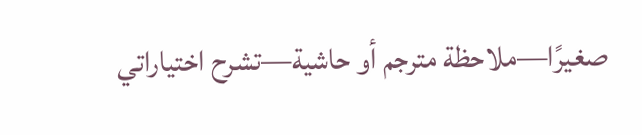صغيرًا—ملاحظة مترجم أو حاشية—تشرح اختياراتي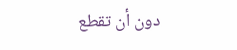دون أن تقطع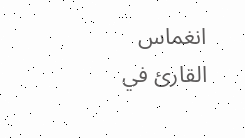انغماس القارئ في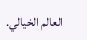العالم الخيالي.